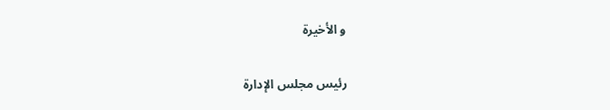و الأخيرة

رئيس مجلس الإدارة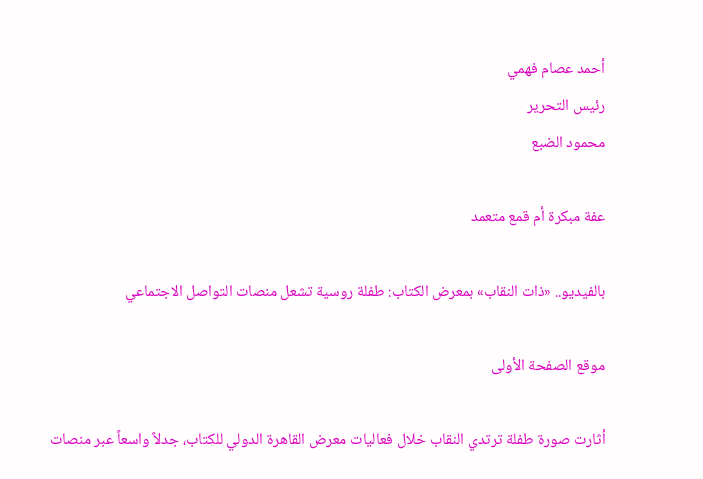أحمد عصام فهمي
رئيس التحرير
محمود الضبع

عفة مبكرة أم قمع متعمد

بالفيديو.. «ذات النقاب» بمعرض الكتاب: طفلة روسية تشعل منصات التواصل الاجتماعي

موقع الصفحة الأولى

أثارت صورة طفلة ترتدي النقاب خلال فعاليات معرض القاهرة الدولي للكتاب، جدلاً واسعاً عبر منصات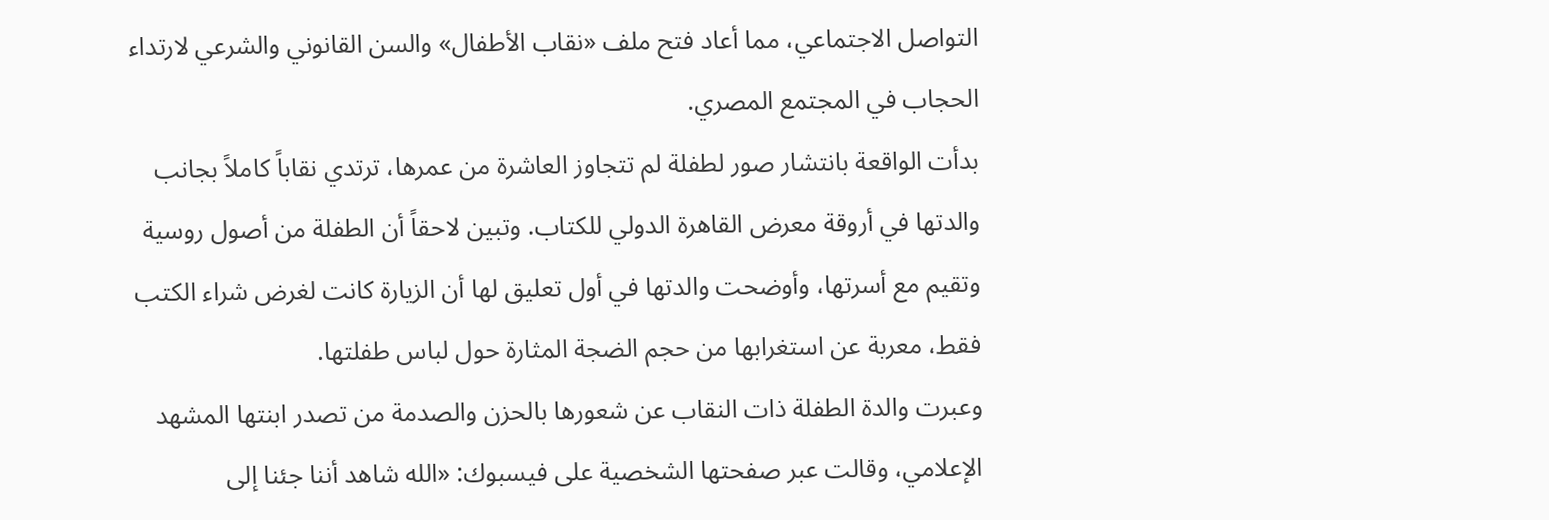التواصل الاجتماعي، مما أعاد فتح ملف «نقاب الأطفال» والسن القانوني والشرعي لارتداء الحجاب في المجتمع المصري.
بدأت الواقعة بانتشار صور لطفلة لم تتجاوز العاشرة من عمرها، ترتدي نقاباً كاملاً بجانب والدتها في أروقة معرض القاهرة الدولي للكتاب. وتبين لاحقاً أن الطفلة من أصول روسية وتقيم مع أسرتها، وأوضحت والدتها في أول تعليق لها أن الزيارة كانت لغرض شراء الكتب فقط، معربة عن استغرابها من حجم الضجة المثارة حول لباس طفلتها.
وعبرت والدة الطفلة ذات النقاب عن شعورها بالحزن والصدمة من تصدر ابنتها المشهد الإعلامي، وقالت عبر صفحتها الشخصية على فيسبوك: «الله شاهد أننا جئنا إلى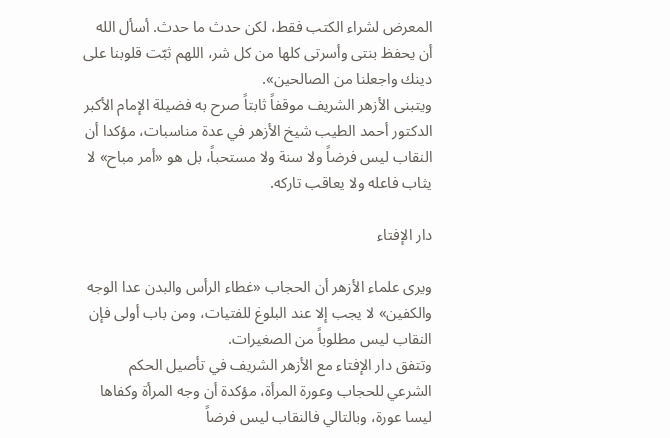المعرض لشراء الكتب فقط، لكن حدث ما حدث. أسأل الله أن يحفظ بنتى وأسرتى كلها من كل شر، اللهم ثبّت قلوبنا على دينك واجعلنا من الصالحين».
ويتبنى الأزهر الشريف موقفاً ثابتاً صرح به فضيلة الإمام الأكبر الدكتور أحمد الطيب شيخ الأزهر في عدة مناسبات، مؤكدا أن النقاب ليس فرضاً ولا سنة ولا مستحباً، بل هو «أمر مباح» لا يثاب فاعله ولا يعاقب تاركه.

دار الإفتاء

ويرى علماء الأزهر أن الحجاب «غطاء الرأس والبدن عدا الوجه والكفين» لا يجب إلا عند البلوغ للفتيات، ومن باب أولى فإن النقاب ليس مطلوباً من الصغيرات.
وتتفق دار الإفتاء مع الأزهر الشريف في تأصيل الحكم الشرعي للحجاب وعورة المرأة، مؤكدة أن وجه المرأة وكفاها ليسا عورة، وبالتالي فالنقاب ليس فرضاً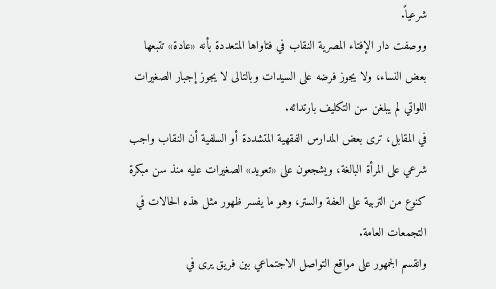شرعياً.
ووصفت دار الإفتاء المصرية النقاب في فتاواها المتعددة بأنه «عادة» تتبعها بعض النساء، ولا يجوز فرضه على السيدات وبالتالى لا يجوز إجبار الصغيرات اللواتي لم يبلغن سن التكليف بارتدائه.
في المقابل، ترى بعض المدارس الفقهية المتشددة أو السلفية أن النقاب واجب شرعي على المرأة البالغة، ويشجعون على «تعويد» الصغيرات عليه منذ سن مبكرة كنوع من التربية على العفة والستر، وهو ما يفسر ظهور مثل هذه الحالات في التجمعات العامة.
وانقسم الجمهور على مواقع التواصل الاجتماعي بين فريق يرى في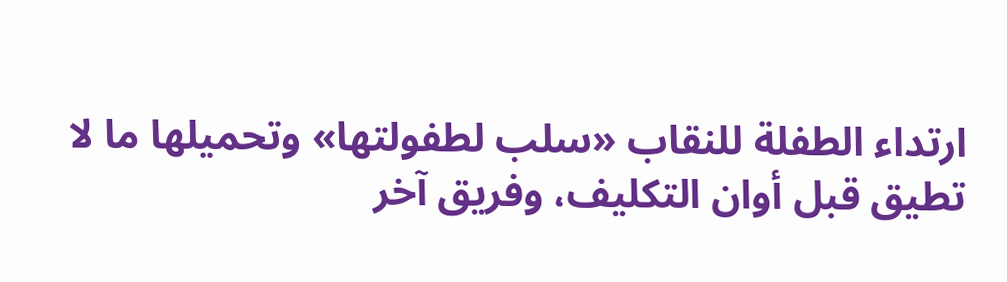ارتداء الطفلة للنقاب «سلب لطفولتها» وتحميلها ما لا تطيق قبل أوان التكليف، وفريق آخر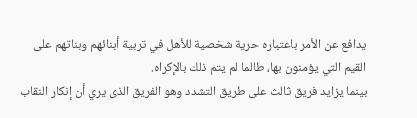يدافع عن الأمر باعتباره حرية شخصية للأهل في تربية أبنائهم وبناتهم على القيم التي يؤمنون بها، طالما لم يتم ذلك بالإكراه.
بينما يزايد فريق ثالث على طريق التشدد وهو الفريق الذى يري أن إنكار النقاب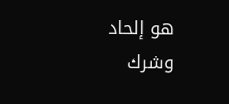هو إلحاد وشرك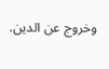وخروج عن الدين.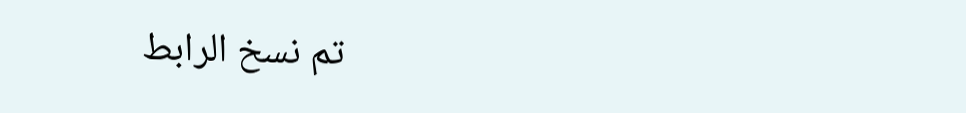تم نسخ الرابط